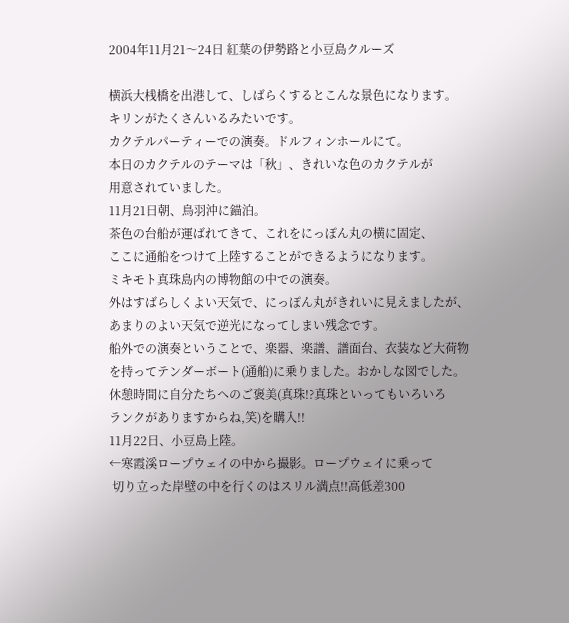2004年11月21〜24日 紅葉の伊勢路と小豆島クルーズ

横浜大桟橋を出港して、しばらくするとこんな景色になります。
キリンがたくさんいるみたいです。
カクテルパーティーでの演奏。ドルフィンホールにて。
本日のカクテルのテーマは「秋」、きれいな色のカクテルが
用意されていました。
11月21日朝、鳥羽沖に錨泊。
茶色の台船が運ばれてきて、これをにっぽん丸の横に固定、
ここに通船をつけて上陸することができるようになります。
ミキモト真珠島内の博物館の中での演奏。
外はすばらしくよい天気で、にっぽん丸がきれいに見えましたが、
あまりのよい天気で逆光になってしまい残念です。
船外での演奏ということで、楽器、楽譜、譜面台、衣装など大荷物
を持ってテンダーボート(通船)に乗りました。おかしな図でした。
休憩時間に自分たちへのご褒美(真珠!?真珠といってもいろいろ
ランクがありますからね,笑)を購入!!
11月22日、小豆島上陸。
←寒霞溪ロープウェイの中から撮影。ロープウェイに乗って
 切り立った岸壁の中を行くのはスリル満点!!高低差300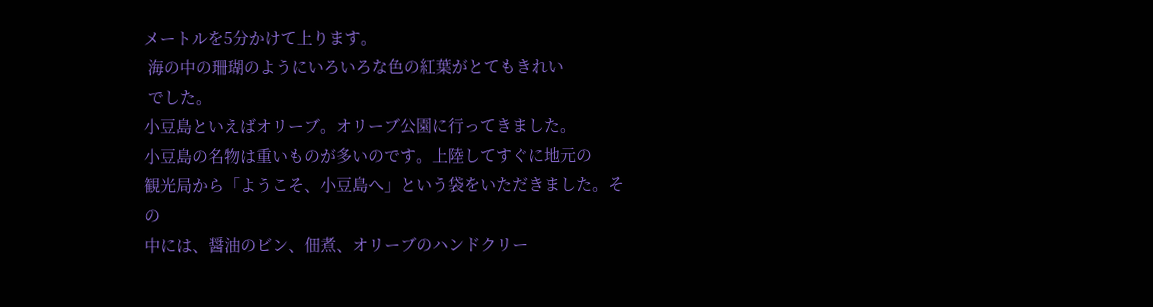メートルを5分かけて上ります。
 海の中の珊瑚のようにいろいろな色の紅葉がとてもきれい
 でした。
小豆島といえばオリーブ。オリーブ公園に行ってきました。
小豆島の名物は重いものが多いのです。上陸してすぐに地元の
観光局から「ようこそ、小豆島へ」という袋をいただきました。その
中には、醤油のビン、佃煮、オリーブのハンドクリー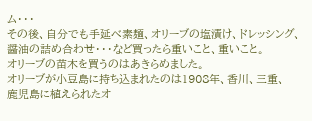ム・・・
その後、自分でも手延べ素麺、オリーブの塩漬け、ドレッシング、
醤油の詰め合わせ・・・など買ったら重いこと、重いこと。
オリーブの苗木を買うのはあきらめました。
オリーブが小豆島に持ち込まれたのは1908年、香川、三重、
鹿児島に植えられたオ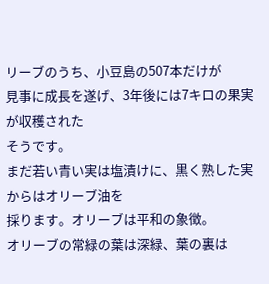リーブのうち、小豆島の507本だけが
見事に成長を遂げ、3年後には7キロの果実が収穫された
そうです。
まだ若い青い実は塩漬けに、黒く熟した実からはオリーブ油を
採ります。オリーブは平和の象徴。
オリーブの常緑の葉は深緑、葉の裏は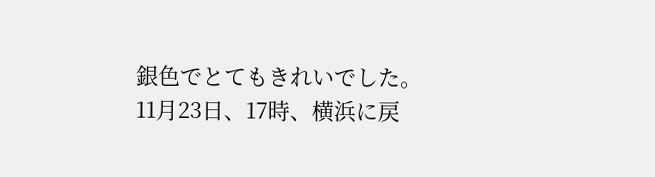銀色でとてもきれいでした。
11月23日、17時、横浜に戻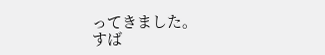ってきました。
すば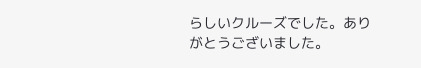らしいクルーズでした。ありがとうございました。